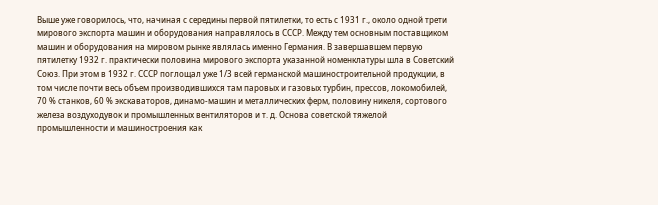Выше уже говорилось, что, начиная с середины первой пятилетки, то есть с 1931 г., около одной трети мирового экспорта машин и оборудования направлялось в СССР. Между тем основным поставщиком машин и оборудования на мировом рынке являлась именно Германия. В завершавшем первую пятилетку 1932 г. практически половина мирового экспорта указанной номенклатуры шла в Советский Союз. При этом в 1932 г. СССР поглощал уже 1/3 всей германской машиностроительной продукции, в том числе почти весь объем производившихся там паровых и газовых турбин, прессов, локомобилей, 70 % станков, 60 % экскаваторов, динамо-машин и металлических ферм, половину никеля, сортового железа воздуходувок и промышленных вентиляторов и т. д. Основа советской тяжелой промышленности и машиностроения как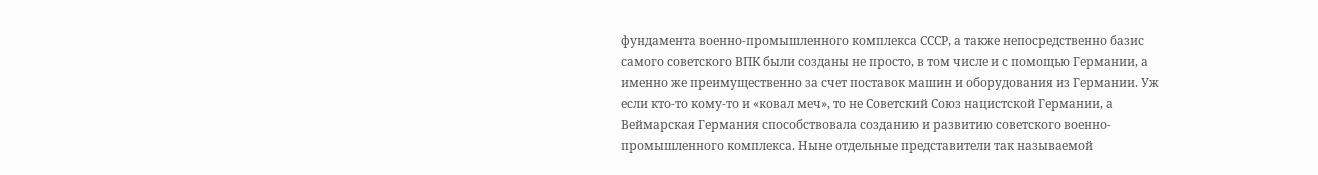фундамента военно-промышленного комплекса СССР, а также непосредственно базис самого советского ВПК были созданы не просто, в том числе и с помощью Германии, а именно же преимущественно за счет поставок машин и оборудования из Германии. Уж если кто-то кому-то и «ковал меч», то не Советский Союз нацистской Германии, а Веймарская Германия способствовала созданию и развитию советского военно-промышленного комплекса. Ныне отдельные представители так называемой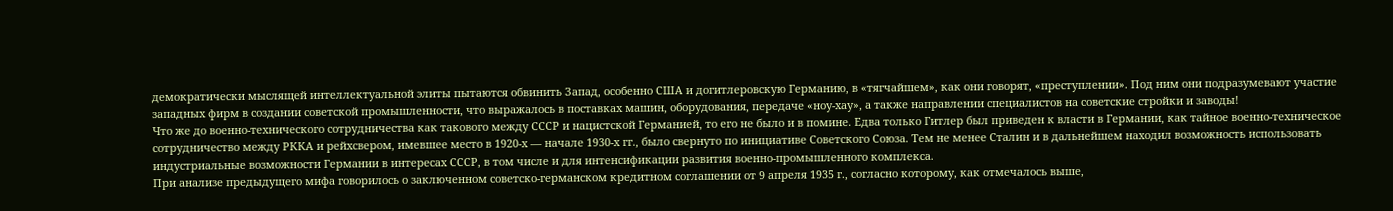демократически мыслящей интеллектуальной элиты пытаются обвинить Запад, особенно США и догитлеровскую Германию, в «тягчайшем», как они говорят, «преступлении». Под ним они подразумевают участие западных фирм в создании советской промышленности, что выражалось в поставках машин, оборудования, передаче «ноу-хау», а также направлении специалистов на советские стройки и заводы!
Что же до военно-технического сотрудничества как такового между СССР и нацистской Германией, то его не было и в помине. Едва только Гитлер был приведен к власти в Германии, как тайное военно-техническое сотрудничество между РККА и рейхсвером, имевшее место в 1920-х — начале 1930-х гг., было свернуто по инициативе Советского Союза. Тем не менее Сталин и в дальнейшем находил возможность использовать индустриальные возможности Германии в интересах СССР, в том числе и для интенсификации развития военно-промышленного комплекса.
При анализе предыдущего мифа говорилось о заключенном советско-германском кредитном соглашении от 9 апреля 1935 г., согласно которому, как отмечалось выше,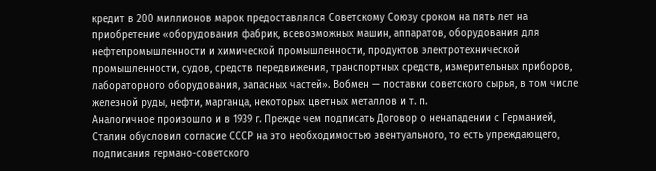кредит в 200 миллионов марок предоставлялся Советскому Союзу сроком на пять лет на приобретение «оборудования фабрик, всевозможных машин, аппаратов, оборудования для нефтепромышленности и химической промышленности, продуктов электротехнической промышленности, судов, средств передвижения, транспортных средств, измерительных приборов, лабораторного оборудования, запасных частей». Вобмен — поставки советского сырья, в том числе железной руды, нефти, марганца, некоторых цветных металлов и т. п.
Аналогичное произошло и в 1939 г. Прежде чем подписать Договор о ненападении с Германией, Сталин обусловил согласие СССР на это необходимостью эвентуального, то есть упреждающего, подписания германо-советского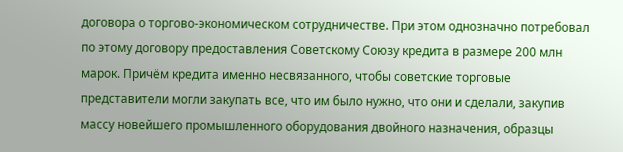договора о торгово-экономическом сотрудничестве. При этом однозначно потребовал по этому договору предоставления Советскому Союзу кредита в размере 200 млн марок. Причём кредита именно несвязанного, чтобы советские торговые представители могли закупать все, что им было нужно, что они и сделали, закупив массу новейшего промышленного оборудования двойного назначения, образцы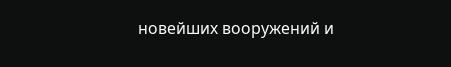новейших вооружений и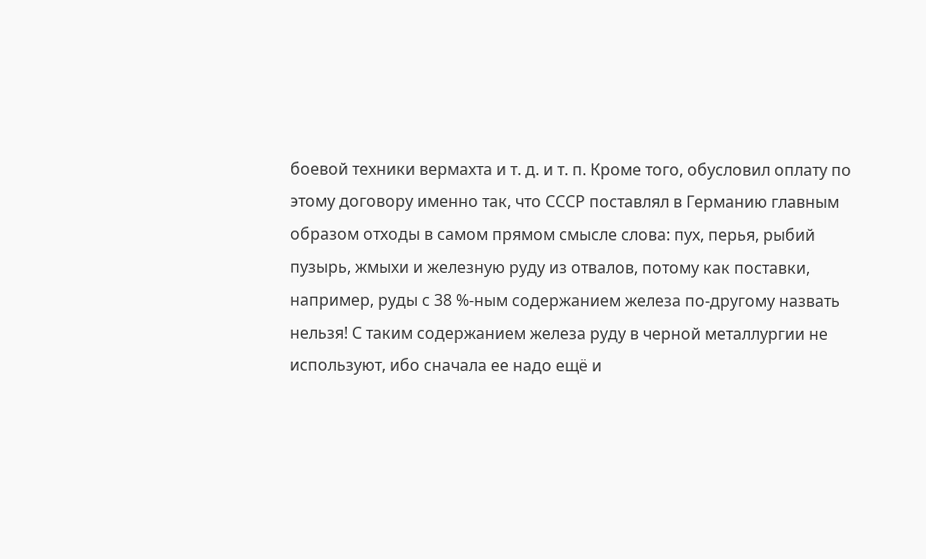боевой техники вермахта и т. д. и т. п. Кроме того, обусловил оплату по этому договору именно так, что СССР поставлял в Германию главным образом отходы в самом прямом смысле слова: пух, перья, рыбий пузырь, жмыхи и железную руду из отвалов, потому как поставки, например, руды с 38 %-ным содержанием железа по-другому назвать нельзя! С таким содержанием железа руду в черной металлургии не используют, ибо сначала ее надо ещё и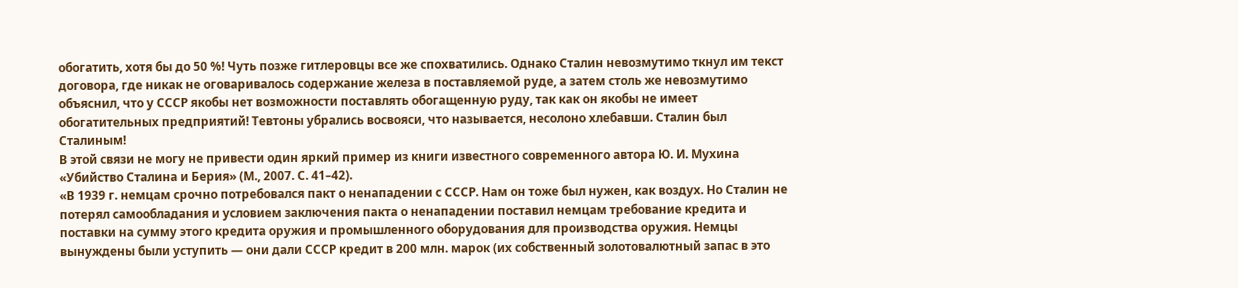обогатить, хотя бы до 50 %! Чуть позже гитлеровцы все же спохватились. Однако Сталин невозмутимо ткнул им текст договора, где никак не оговаривалось содержание железа в поставляемой руде, а затем столь же невозмутимо объяснил, что у СССР якобы нет возможности поставлять обогащенную руду, так как он якобы не имеет обогатительных предприятий! Тевтоны убрались восвояси, что называется, несолоно хлебавши. Сталин был Сталиным!
В этой связи не могу не привести один яркий пример из книги известного современного автора Ю. И. Мухина «Убийство Сталина и Берия» (М., 2007. С. 41–42).
«В 1939 г. немцам срочно потребовался пакт о ненападении с СССР. Нам он тоже был нужен, как воздух. Но Сталин не потерял самообладания и условием заключения пакта о ненападении поставил немцам требование кредита и поставки на сумму этого кредита оружия и промышленного оборудования для производства оружия. Немцы вынуждены были уступить — они дали СССР кредит в 200 млн. марок (их собственный золотовалютный запас в это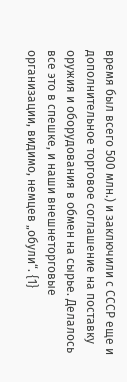время был всего 500 млн.) и заключили с СССР еще и дополнительное торговое соглашение на поставку оружия и оборудования в обмен на сырье. Делалось все это в спешке, и наши внешнеторговые организации, видимо, немцев „обули“. {1}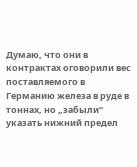Думаю, что они в контрактах оговорили вес поставляемого в Германию железа в руде в тоннах, но „забыли“ указать нижний предел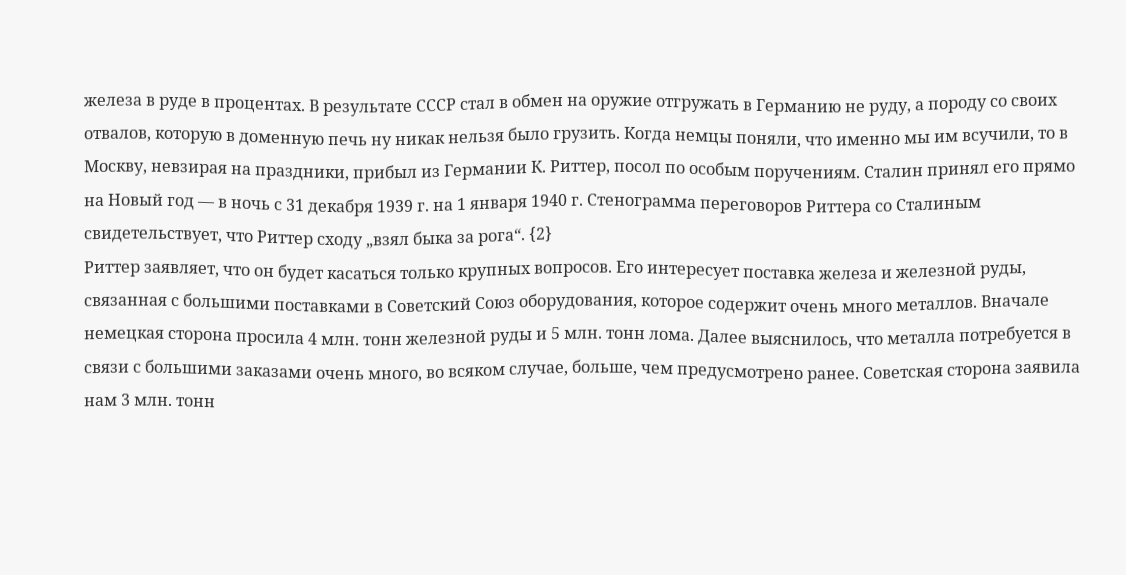железа в руде в процентах. В результате СССР стал в обмен на оружие отгружать в Германию не руду, а породу со своих отвалов, которую в доменную печь ну никак нельзя было грузить. Когда немцы поняли, что именно мы им всучили, то в Москву, невзирая на праздники, прибыл из Германии К. Риттер, посол по особым поручениям. Сталин принял его прямо на Новый год — в ночь с 31 декабря 1939 г. на 1 января 1940 г. Стенограмма переговоров Риттера со Сталиным свидетельствует, что Риттер сходу „взял быка за рога“. {2}
Риттер заявляет, что он будет касаться только крупных вопросов. Его интересует поставка железа и железной руды, связанная с большими поставками в Советский Союз оборудования, которое содержит очень много металлов. Вначале немецкая сторона просила 4 млн. тонн железной руды и 5 млн. тонн лома. Далее выяснилось, что металла потребуется в связи с большими заказами очень много, во всяком случае, больше, чем предусмотрено ранее. Советская сторона заявила нам 3 млн. тонн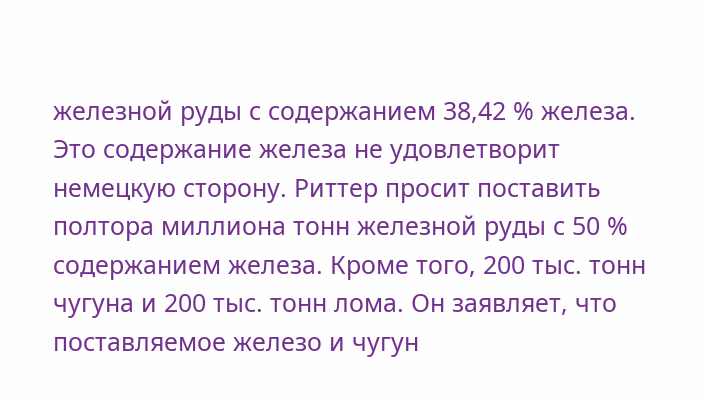железной руды с содержанием 38,42 % железа. Это содержание железа не удовлетворит немецкую сторону. Риттер просит поставить полтора миллиона тонн железной руды с 50 % содержанием железа. Кроме того, 200 тыс. тонн чугуна и 200 тыс. тонн лома. Он заявляет, что поставляемое железо и чугун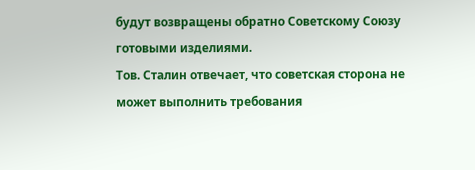будут возвращены обратно Советскому Союзу готовыми изделиями.
Тов. Сталин отвечает, что советская сторона не может выполнить требования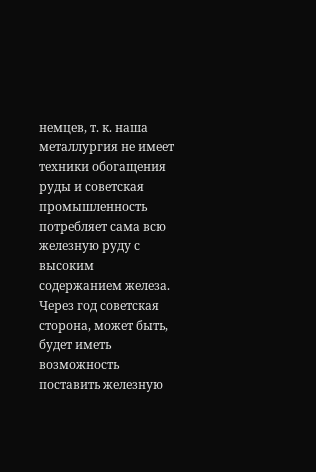немцев, т. к. наша металлургия не имеет техники обогащения руды и советская промышленность потребляет сама всю железную руду с высоким содержанием железа. Через год советская сторона, может быть, будет иметь возможность поставить железную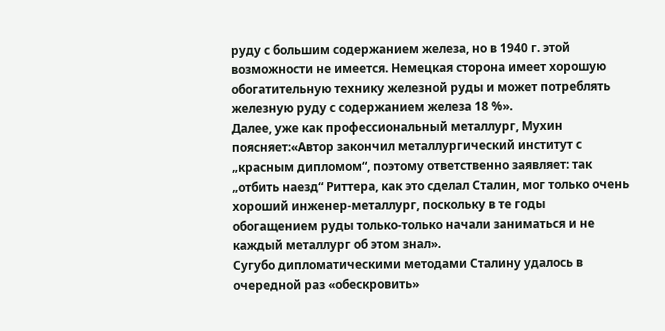руду с большим содержанием железа, но в 1940 г. этой возможности не имеется. Немецкая сторона имеет хорошую обогатительную технику железной руды и может потреблять железную руду с содержанием железа 18 %».
Далее, уже как профессиональный металлург, Мухин поясняет:«Автор закончил металлургический институт с „красным дипломом“, поэтому ответственно заявляет: так „отбить наезд“ Риттера, как это сделал Сталин, мог только очень хороший инженер-металлург, поскольку в те годы обогащением руды только-только начали заниматься и не каждый металлург об этом знал».
Сугубо дипломатическими методами Сталину удалось в очередной раз «обескровить»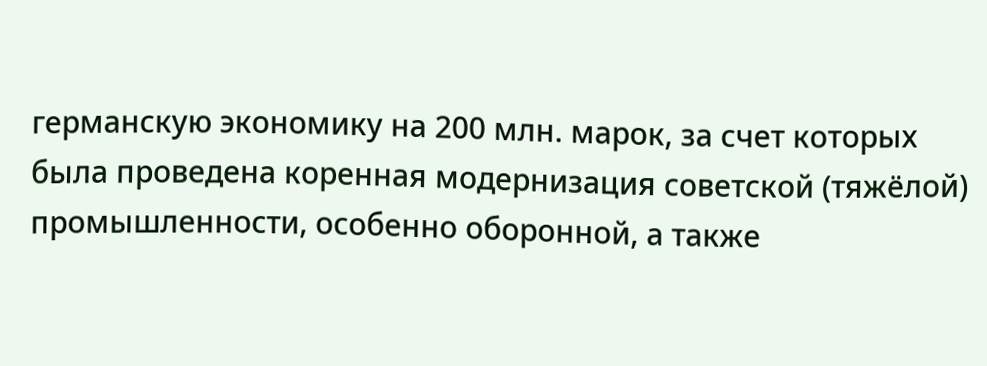германскую экономику на 200 млн. марок, за счет которых была проведена коренная модернизация советской (тяжёлой) промышленности, особенно оборонной, а также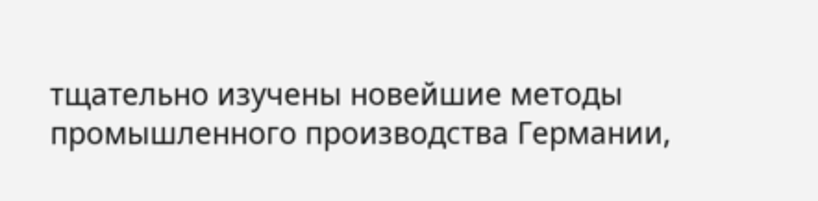тщательно изучены новейшие методы промышленного производства Германии,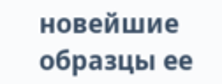новейшие образцы ее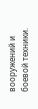вооружений и боевой техники.